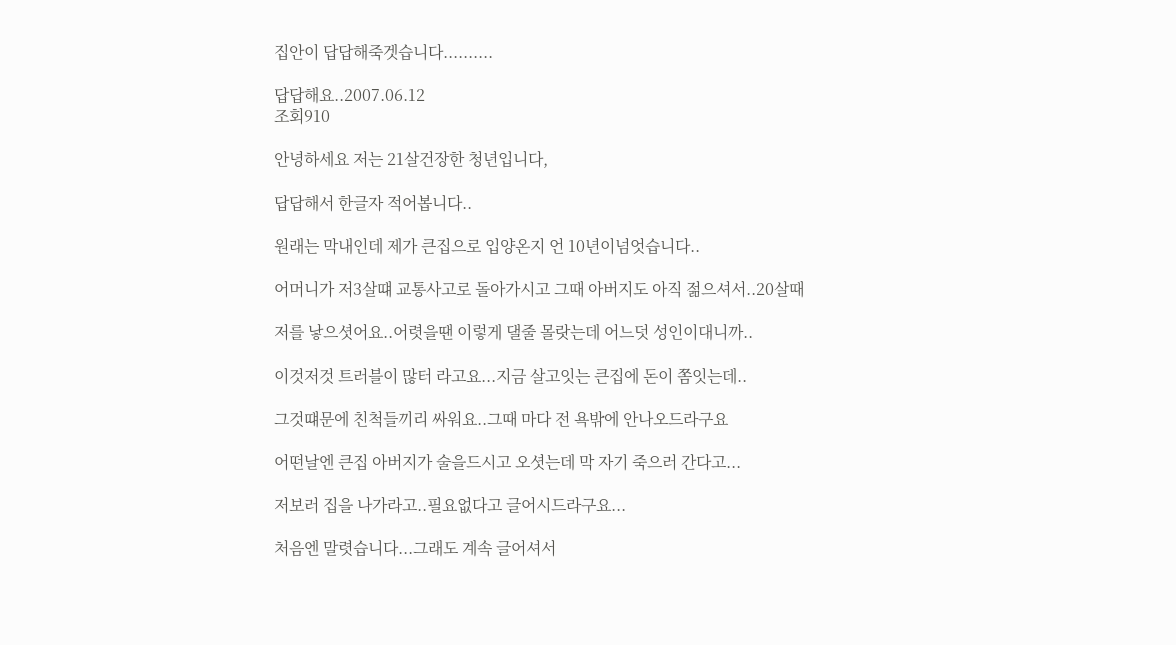집안이 답답해죽겟습니다..........

답답해요..2007.06.12
조회910

안녕하세요 저는 21살건장한 청년입니다,

답답해서 한글자 적어봅니다..

원래는 막내인데 제가 큰집으로 입양온지 언 10년이넘엇습니다..

어머니가 저3살떄 교통사고로 돌아가시고 그때 아버지도 아직 젊으셔서..20살때

저를 낳으셧어요..어렷을땐 이렇게 댈줄 몰랏는데 어느덧 성인이대니까..

이것저것 트러블이 많터 라고요...지금 살고잇는 큰집에 돈이 쫌잇는데..

그것떄문에 친척들끼리 싸워요..그때 마다 전 욕밖에 안나오드라구요

어떤날엔 큰집 아버지가 술을드시고 오셧는데 막 자기 죽으러 간다고...

저보러 집을 나가라고..필요없다고 글어시드라구요...

처음엔 말렷습니다...그래도 계속 글어셔서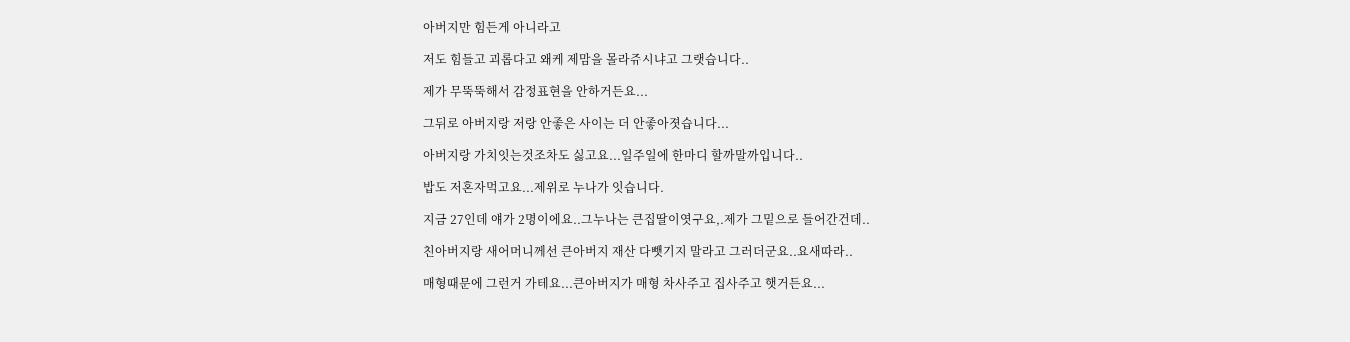아버지만 힘든게 아니라고

저도 힘들고 괴롭다고 왜케 제맘을 몰라쥬시냐고 그랫습니다..

제가 무뚝뚝해서 감정표현을 안하거든요...

그뒤로 아버지랑 저랑 안좋은 사이는 더 안좋아졋습니다...

아버지랑 가치잇는것조차도 싫고요...일주일에 한마디 할까말까입니다..

밥도 저혼자먹고요...제위로 누나가 잇습니다.

지금 27인데 얘가 2명이에요..그누나는 큰집딸이엿구요,.제가 그밑으로 들어간건데..

친아버지랑 새어머니께선 큰아버지 재산 다뺏기지 말라고 그러더군요..요새따라..

매형때문에 그런거 가테요...큰아버지가 매형 차사주고 집사주고 햇거든요...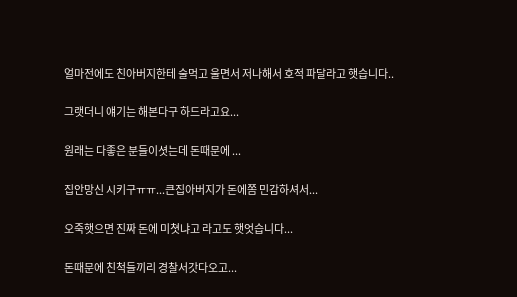얼마전에도 친아버지한테 술먹고 울면서 저나해서 호적 파달라고 햇습니다..

그랫더니 얘기는 해본다구 하드라고요...

원래는 다좋은 분들이셧는데 돈때문에 ...

집안망신 시키구ㅠㅠ...큰집아버지가 돈에쫌 민감하셔서...

오죽햇으면 진짜 돈에 미쳣냐고 라고도 햇엇습니다...

돈때문에 친척들끼리 경찰서갓다오고...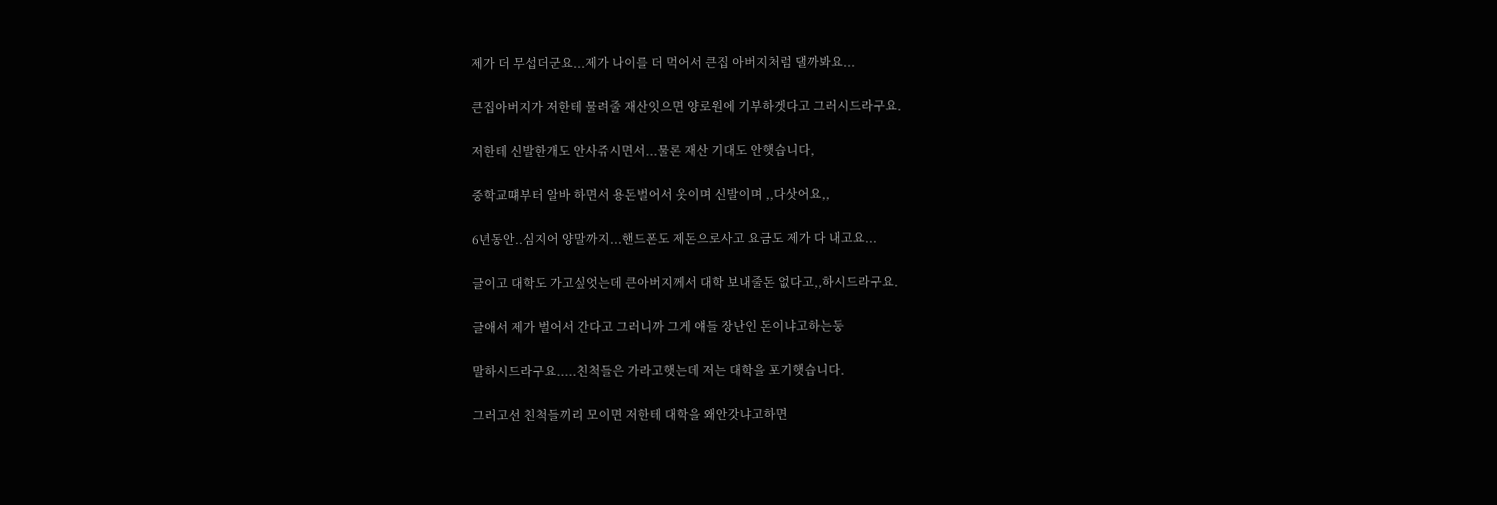제가 더 무섭더군요...제가 나이를 더 먹어서 큰집 아버지처럼 댈까봐요...

큰집아버지가 저한테 물려줄 재산잇으면 양로원에 기부하겟다고 그러시드라구요.

저한테 신발한개도 안사쥬시면서...물론 재산 기대도 안햇습니다,

중학교떄부터 알바 하면서 용돈벌어서 옷이며 신발이며 ,,다삿어요,,

6년동안..심지어 양말까지...핸드폰도 제돈으로사고 요금도 제가 다 내고요...

글이고 대학도 가고싶엇는데 큰아버지께서 대학 보내줄돈 없다고,,하시드라구요.

글애서 제가 벌어서 간다고 그러니까 그게 얘들 장난인 돈이냐고하는둥

말하시드라구요.....친척들은 가라고햇는데 저는 대학을 포기햇습니다.

그러고선 친척들끼리 모이면 저한테 대학을 왜안갓냐고하면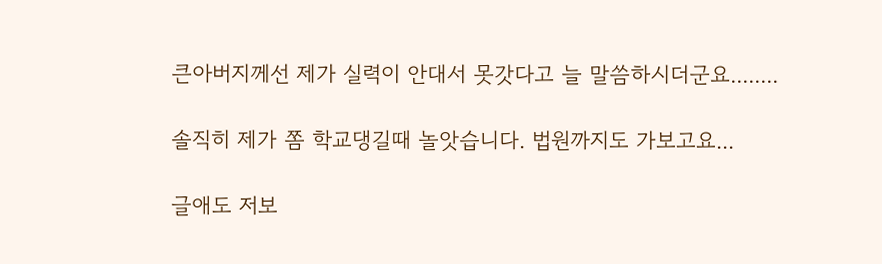큰아버지께선 제가 실력이 안대서 못갓다고 늘 말씀하시더군요........

솔직히 제가 쫌 학교댕길때 놀앗습니다. 법원까지도 가보고요...

글애도 저보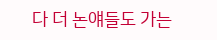다 더 논얘들도 가는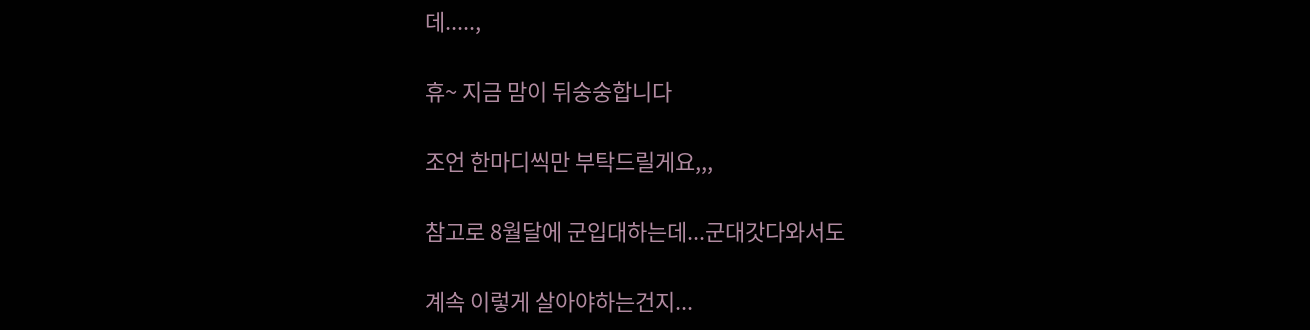데.....,

휴~ 지금 맘이 뒤숭숭합니다

조언 한마디씩만 부탁드릴게요,,,

참고로 8월달에 군입대하는데...군대갓다와서도

계속 이렇게 살아야하는건지...